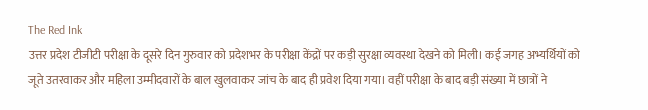The Red Ink
उत्तर प्रदेश टीजीटी परीक्षा के दूसरे दिन गुरुवार को प्रदेशभर के परीक्षा केंद्रों पर कड़ी सुरक्षा व्यवस्था देखने को मिली। कई जगह अभ्यर्थियों को जूते उतरवाकर और महिला उम्मीदवारों के बाल खुलवाकर जांच के बाद ही प्रवेश दिया गया। वहीं परीक्षा के बाद बड़ी संख्या में छात्रों ने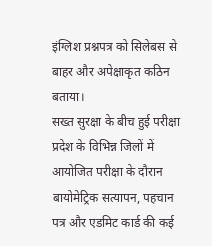इंग्लिश प्रश्नपत्र को सिलेबस से बाहर और अपेक्षाकृत कठिन बताया।
सख्त सुरक्षा के बीच हुई परीक्षा
प्रदेश के विभिन्न जिलों में आयोजित परीक्षा के दौरान बायोमेट्रिक सत्यापन, पहचान पत्र और एडमिट कार्ड की कई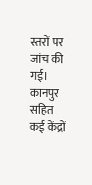स्तरों पर जांच की गई। कानपुर सहित कई केंद्रों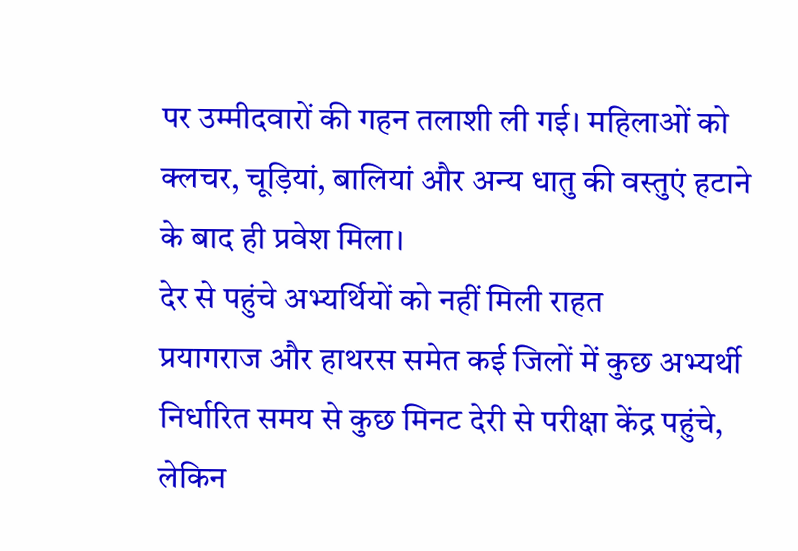पर उम्मीदवारों की गहन तलाशी ली गई। महिलाओं को क्लचर, चूड़ियां, बालियां और अन्य धातु की वस्तुएं हटाने के बाद ही प्रवेश मिला।
देर से पहुंचे अभ्यर्थियों को नहीं मिली राहत
प्रयागराज और हाथरस समेत कई जिलों में कुछ अभ्यर्थी निर्धारित समय से कुछ मिनट देरी से परीक्षा केंद्र पहुंचे, लेकिन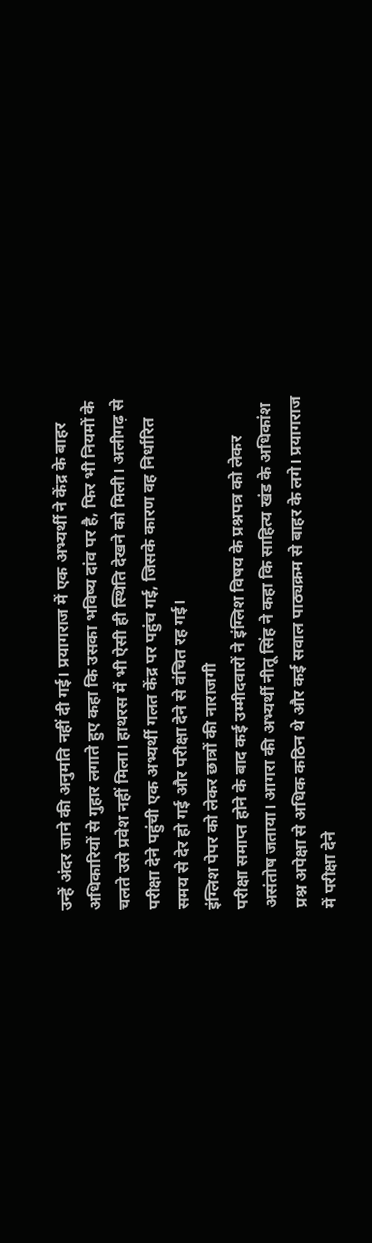उन्हें अंदर जाने की अनुमति नहीं दी गई। प्रयागराज में एक अभ्यर्थी ने केंद्र के बाहर अधिकारियों से गुहार लगाते हुए कहा कि उसका भविष्य दांव पर है, फिर भी नियमों के चलते उसे प्रवेश नहीं मिला। हाथरस में भी ऐसी ही स्थिति देखने को मिली। अलीगढ़ से परीक्षा देने पहुंची एक अभ्यर्थी गलत केंद्र पर पहुंच गई, जिसके कारण वह निर्धारित समय से देर हो गई और परीक्षा देने से वंचित रह गई।
इंग्लिश पेपर को लेकर छात्रों की नाराजगी
परीक्षा समाप्त होने के बाद कई उम्मीदवारों ने इंग्लिश विषय के प्रश्नपत्र को लेकर असंतोष जताया। आगरा की अभ्यर्थी नीतू सिंह ने कहा कि साहित्य खंड के अधिकांश प्रश्न अपेक्षा से अधिक कठिन थे और कई सवाल पाठ्यक्रम से बाहर के लगे। प्रयागराज में परीक्षा देने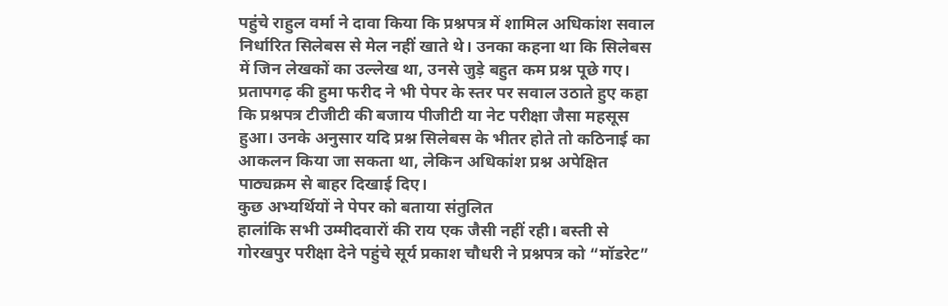पहुंचे राहुल वर्मा ने दावा किया कि प्रश्नपत्र में शामिल अधिकांश सवाल निर्धारित सिलेबस से मेल नहीं खाते थे। उनका कहना था कि सिलेबस में जिन लेखकों का उल्लेख था, उनसे जुड़े बहुत कम प्रश्न पूछे गए। प्रतापगढ़ की हुमा फरीद ने भी पेपर के स्तर पर सवाल उठाते हुए कहा कि प्रश्नपत्र टीजीटी की बजाय पीजीटी या नेट परीक्षा जैसा महसूस हुआ। उनके अनुसार यदि प्रश्न सिलेबस के भीतर होते तो कठिनाई का आकलन किया जा सकता था, लेकिन अधिकांश प्रश्न अपेक्षित पाठ्यक्रम से बाहर दिखाई दिए।
कुछ अभ्यर्थियों ने पेपर को बताया संतुलित
हालांकि सभी उम्मीदवारों की राय एक जैसी नहीं रही। बस्ती से गोरखपुर परीक्षा देने पहुंचे सूर्य प्रकाश चौधरी ने प्रश्नपत्र को “मॉडरेट”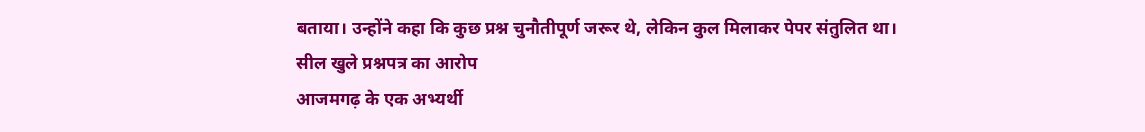बताया। उन्होंने कहा कि कुछ प्रश्न चुनौतीपूर्ण जरूर थे, लेकिन कुल मिलाकर पेपर संतुलित था।
सील खुले प्रश्नपत्र का आरोप
आजमगढ़ के एक अभ्यर्थी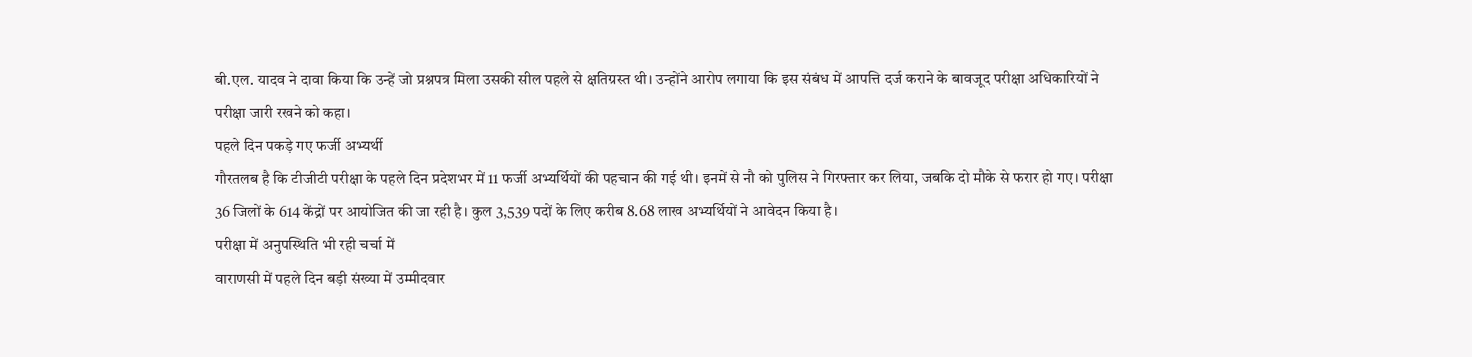बी.एल. यादव ने दावा किया कि उन्हें जो प्रश्नपत्र मिला उसकी सील पहले से क्षतिग्रस्त थी। उन्होंने आरोप लगाया कि इस संबंध में आपत्ति दर्ज कराने के बावजूद परीक्षा अधिकारियों ने परीक्षा जारी रखने को कहा।
पहले दिन पकड़े गए फर्जी अभ्यर्थी
गौरतलब है कि टीजीटी परीक्षा के पहले दिन प्रदेशभर में 11 फर्जी अभ्यर्थियों की पहचान की गई थी। इनमें से नौ को पुलिस ने गिरफ्तार कर लिया, जबकि दो मौके से फरार हो गए। परीक्षा 36 जिलों के 614 केंद्रों पर आयोजित की जा रही है। कुल 3,539 पदों के लिए करीब 8.68 लाख अभ्यर्थियों ने आवेदन किया है।
परीक्षा में अनुपस्थिति भी रही चर्चा में
वाराणसी में पहले दिन बड़ी संख्या में उम्मीदवार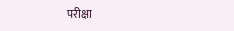परीक्षा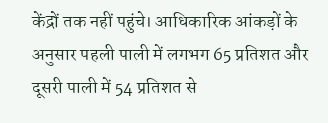केंद्रों तक नहीं पहुंचे। आधिकारिक आंकड़ों के अनुसार पहली पाली में लगभग 65 प्रतिशत और दूसरी पाली में 54 प्रतिशत से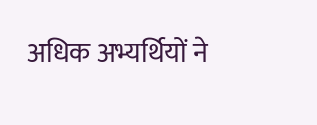अधिक अभ्यर्थियों ने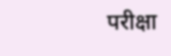परीक्षा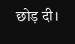छोड़ दी।